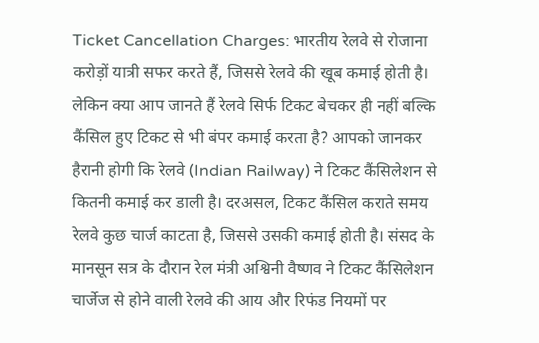Ticket Cancellation Charges: भारतीय रेलवे से रोजाना करोड़ों यात्री सफर करते हैं, जिससे रेलवे की खूब कमाई होती है। लेकिन क्या आप जानते हैं रेलवे सिर्फ टिकट बेचकर ही नहीं बल्कि कैंसिल हुए टिकट से भी बंपर कमाई करता है? आपको जानकर हैरानी होगी कि रेलवे (Indian Railway) ने टिकट कैंसिलेशन से कितनी कमाई कर डाली है। दरअसल, टिकट कैंसिल कराते समय रेलवे कुछ चार्ज काटता है, जिससे उसकी कमाई होती है। संसद के मानसून सत्र के दौरान रेल मंत्री अश्विनी वैष्णव ने टिकट कैंसिलेशन चार्जेज से होने वाली रेलवे की आय और रिफंड नियमों पर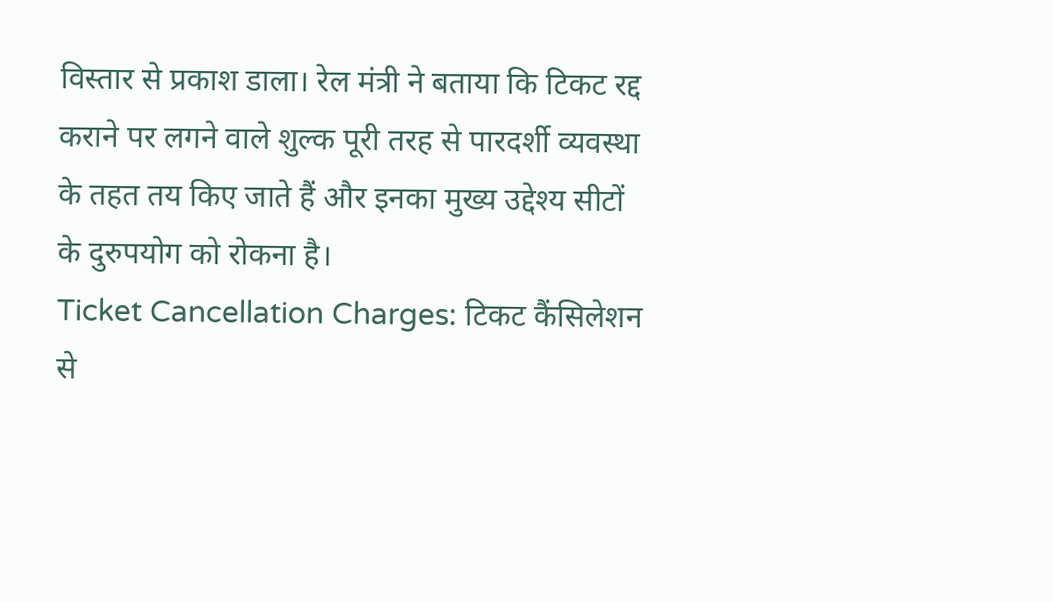विस्तार से प्रकाश डाला। रेल मंत्री ने बताया कि टिकट रद्द कराने पर लगने वाले शुल्क पूरी तरह से पारदर्शी व्यवस्था के तहत तय किए जाते हैं और इनका मुख्य उद्देश्य सीटों के दुरुपयोग को रोकना है।
Ticket Cancellation Charges: टिकट कैंसिलेशन से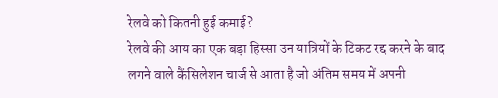रेलवे को कितनी हुई कमाई?
रेलवे की आय का एक बड़ा हिस्सा उन यात्रियों के टिकट रद्द करने के बाद लगने वाले कैंसिलेशन चार्ज से आता है जो अंतिम समय में अपनी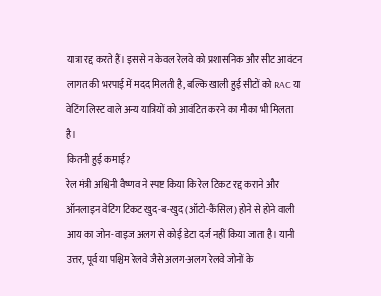यात्रा रद्द करते हैं। इससे न केवल रेलवे को प्रशासनिक और सीट आवंटन लागत की भरपाई में मदद मिलती है, बल्कि खाली हुई सीटों को RAC या वेटिंग लिस्ट वाले अन्य यात्रियों को आवंटित करने का मौका भी मिलता है।
कितनी हुई कमाई?
रेल मंत्री अश्विनी वैष्णव ने स्पष्ट किया कि रेल टिकट रद्द कराने और ऑनलाइन वेटिंग टिकट खुद-ब-खुद (ऑटो-कैंसिल) होने से होने वाली आय का जोन-वाइज अलग से कोई डेटा दर्ज नहीं किया जाता है। यानी उत्तर, पूर्व या पश्चिम रेलवे जैसे अलग-अलग रेलवे जोनों के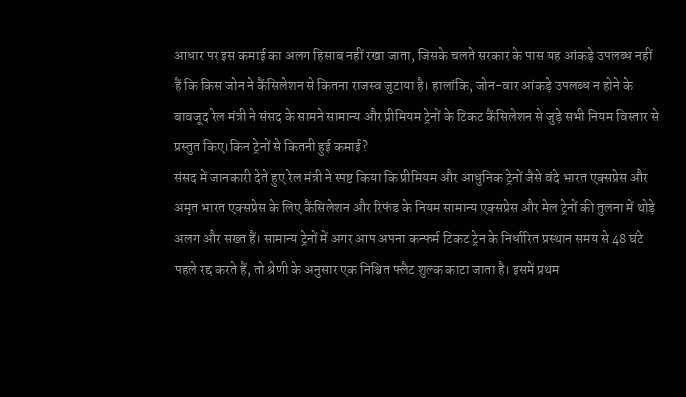आधार पर इस कमाई का अलग हिसाब नहीं रखा जाता, जिसके चलते सरकार के पास यह आंकड़े उपलब्ध नहीं हैं कि किस जोन ने कैंसिलेशन से कितना राजस्व जुटाया है। हालांकि, जोन-वार आंकड़े उपलब्ध न होने के बावजूद रेल मंत्री ने संसद के सामने सामान्य और प्रीमियम ट्रेनों के टिकट कैंसिलेशन से जुड़े सभी नियम विस्तार से प्रस्तुत किए।किन ट्रेनों से कितनी हुई कमाई?
संसद में जानकारी देते हुए रेल मंत्री ने स्पष्ट किया कि प्रीमियम और आधुनिक ट्रेनों जैसे वंदे भारत एक्सप्रेस और अमृत भारत एक्सप्रेस के लिए कैंसिलेशन और रिफंड के नियम सामान्य एक्सप्रेस और मेल ट्रेनों की तुलना में थोड़े अलग और सख्त हैं। सामान्य ट्रेनों में अगर आप अपना कन्फर्म टिकट ट्रेन के निर्धारित प्रस्थान समय से 48 घंटे पहले रद्द करते हैं, तो श्रेणी के अनुसार एक निश्चित फ्लैट शुल्क काटा जाता है। इसमें प्रथम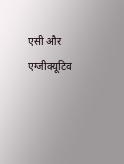एसी और एग्जीक्यूटिव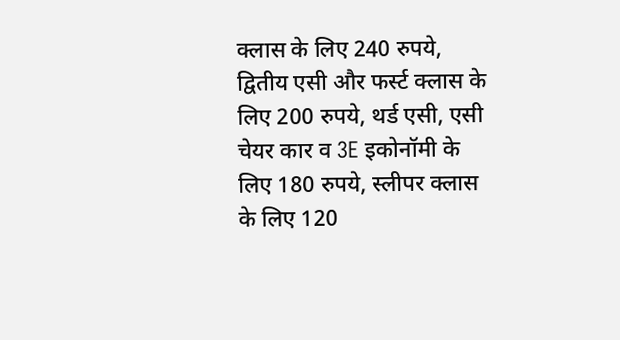क्लास के लिए 240 रुपये, द्वितीय एसी और फर्स्ट क्लास के लिए 200 रुपये, थर्ड एसी, एसी चेयर कार व 3E इकोनॉमी के लिए 180 रुपये, स्लीपर क्लास के लिए 120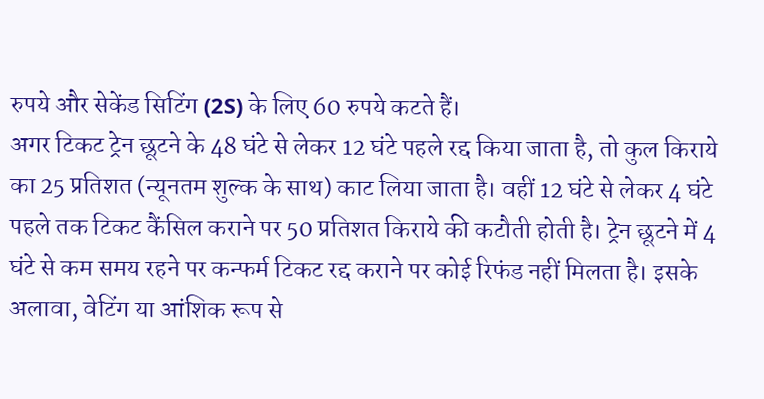रुपये और सेकेंड सिटिंग (2S) के लिए 60 रुपये कटते हैं।
अगर टिकट ट्रेन छूटने के 48 घंटे से लेकर 12 घंटे पहले रद्द किया जाता है, तो कुल किराये का 25 प्रतिशत (न्यूनतम शुल्क के साथ) काट लिया जाता है। वहीं 12 घंटे से लेकर 4 घंटे पहले तक टिकट कैंसिल कराने पर 50 प्रतिशत किराये की कटौती होती है। ट्रेन छूटने में 4 घंटे से कम समय रहने पर कन्फर्म टिकट रद्द कराने पर कोई रिफंड नहीं मिलता है। इसके अलावा, वेटिंग या आंशिक रूप से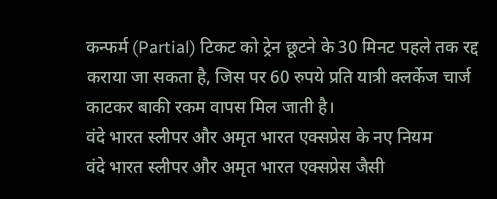कन्फर्म (Partial) टिकट को ट्रेन छूटने के 30 मिनट पहले तक रद्द कराया जा सकता है, जिस पर 60 रुपये प्रति यात्री क्लर्केज चार्ज काटकर बाकी रकम वापस मिल जाती है।
वंदे भारत स्लीपर और अमृत भारत एक्सप्रेस के नए नियम
वंदे भारत स्लीपर और अमृत भारत एक्सप्रेस जैसी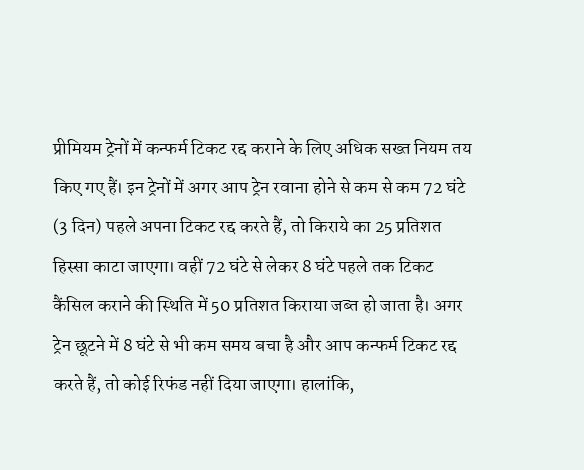प्रीमियम ट्रेनों में कन्फर्म टिकट रद्द कराने के लिए अधिक सख्त नियम तय किए गए हैं। इन ट्रेनों में अगर आप ट्रेन रवाना होने से कम से कम 72 घंटे (3 दिन) पहले अपना टिकट रद्द करते हैं, तो किराये का 25 प्रतिशत हिस्सा काटा जाएगा। वहीं 72 घंटे से लेकर 8 घंटे पहले तक टिकट कैंसिल कराने की स्थिति में 50 प्रतिशत किराया जब्त हो जाता है। अगर ट्रेन छूटने में 8 घंटे से भी कम समय बचा है और आप कन्फर्म टिकट रद्द करते हैं, तो कोई रिफंड नहीं दिया जाएगा। हालांकि,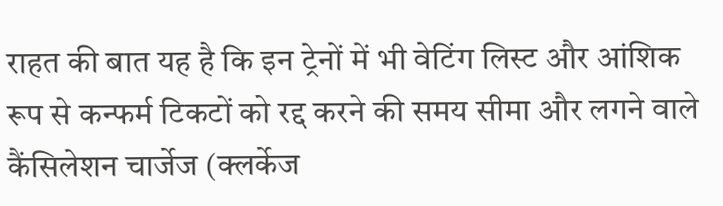राहत की बात यह है कि इन ट्रेनों में भी वेटिंग लिस्ट और आंशिक रूप से कन्फर्म टिकटों को रद्द करने की समय सीमा और लगने वाले कैंसिलेशन चार्जेज (क्लर्केज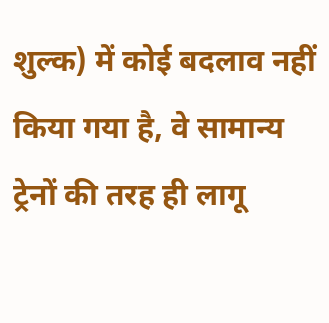शुल्क) में कोई बदलाव नहीं किया गया है, वे सामान्य ट्रेनों की तरह ही लागू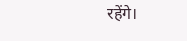रहेंगे।